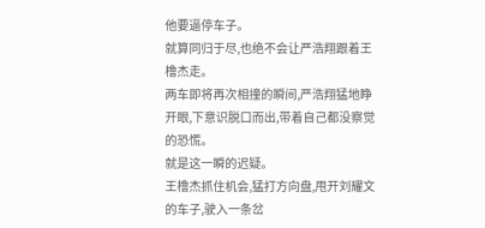他要逼停车子。
就算同归于尽,也绝不会让严浩翔跟着王橹杰走。
两车即将再次相撞的瞬间,严浩翔猛地睁开眼,下意识脱口而出,带着自己都没察觉的恐慌。
就是这一瞬的迟疑。
王橹杰抓住机会,猛打方向盘,甩开刘耀文的车子,驶入一条岔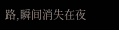路,瞬间消失在夜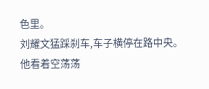色里。
刘耀文猛踩刹车,车子横停在路中央。
他看着空荡荡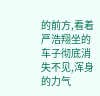的前方,看着严浩翔坐的车子彻底消失不见,浑身的力气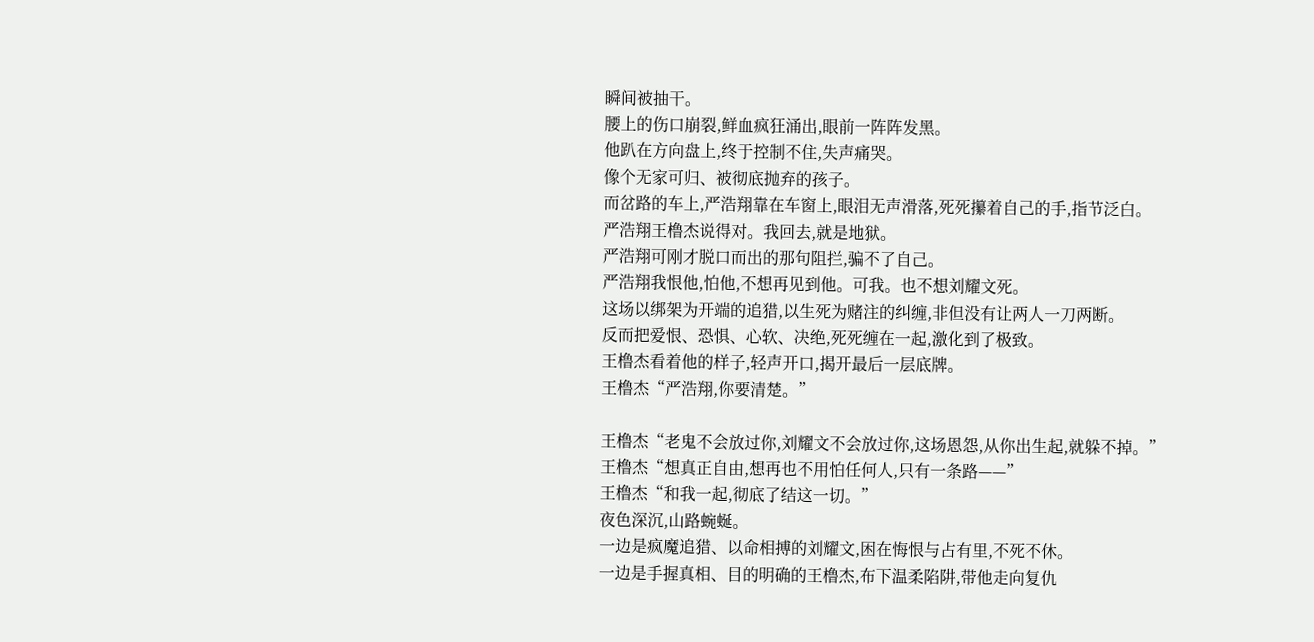瞬间被抽干。
腰上的伤口崩裂,鲜血疯狂涌出,眼前一阵阵发黑。
他趴在方向盘上,终于控制不住,失声痛哭。
像个无家可归、被彻底抛弃的孩子。
而岔路的车上,严浩翔靠在车窗上,眼泪无声滑落,死死攥着自己的手,指节泛白。
严浩翔王橹杰说得对。我回去,就是地狱。
严浩翔可刚才脱口而出的那句阻拦,骗不了自己。
严浩翔我恨他,怕他,不想再见到他。可我。也不想刘耀文死。
这场以绑架为开端的追猎,以生死为赌注的纠缠,非但没有让两人一刀两断。
反而把爱恨、恐惧、心软、决绝,死死缠在一起,激化到了极致。
王橹杰看着他的样子,轻声开口,揭开最后一层底牌。
王橹杰“严浩翔,你要清楚。”

王橹杰“老鬼不会放过你,刘耀文不会放过你,这场恩怨,从你出生起,就躲不掉。”
王橹杰“想真正自由,想再也不用怕任何人,只有一条路——”
王橹杰“和我一起,彻底了结这一切。”
夜色深沉,山路蜿蜒。
一边是疯魔追猎、以命相搏的刘耀文,困在悔恨与占有里,不死不休。
一边是手握真相、目的明确的王橹杰,布下温柔陷阱,带他走向复仇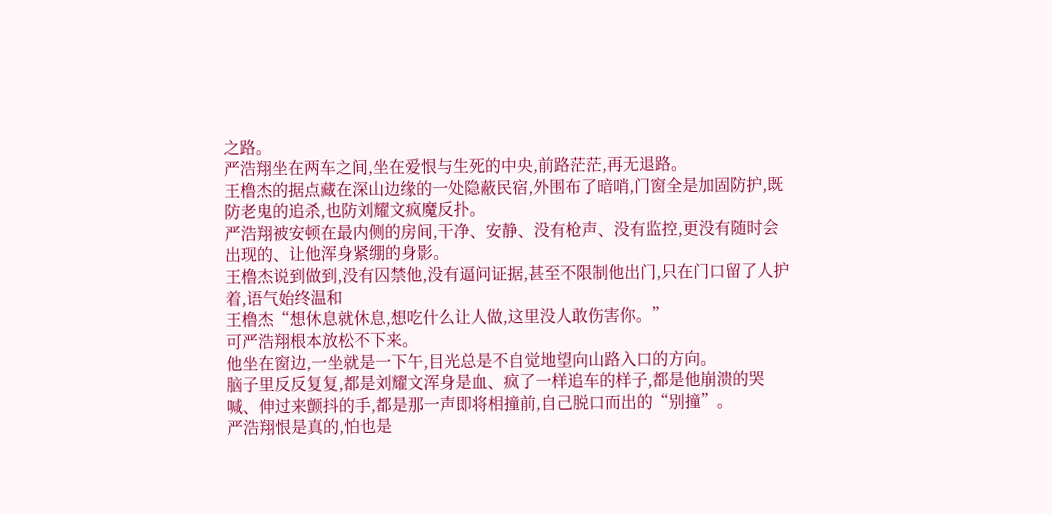之路。
严浩翔坐在两车之间,坐在爱恨与生死的中央,前路茫茫,再无退路。
王橹杰的据点藏在深山边缘的一处隐蔽民宿,外围布了暗哨,门窗全是加固防护,既防老鬼的追杀,也防刘耀文疯魔反扑。
严浩翔被安顿在最内侧的房间,干净、安静、没有枪声、没有监控,更没有随时会出现的、让他浑身紧绷的身影。
王橹杰说到做到,没有囚禁他,没有逼问证据,甚至不限制他出门,只在门口留了人护着,语气始终温和
王橹杰“想休息就休息,想吃什么让人做,这里没人敢伤害你。”
可严浩翔根本放松不下来。
他坐在窗边,一坐就是一下午,目光总是不自觉地望向山路入口的方向。
脑子里反反复复,都是刘耀文浑身是血、疯了一样追车的样子,都是他崩溃的哭喊、伸过来颤抖的手,都是那一声即将相撞前,自己脱口而出的“别撞”。
严浩翔恨是真的,怕也是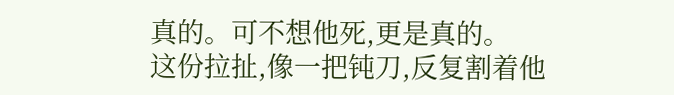真的。可不想他死,更是真的。
这份拉扯,像一把钝刀,反复割着他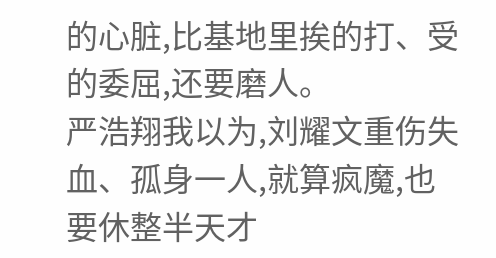的心脏,比基地里挨的打、受的委屈,还要磨人。
严浩翔我以为,刘耀文重伤失血、孤身一人,就算疯魔,也要休整半天才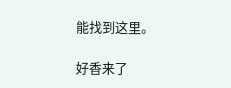能找到这里。

好香来了